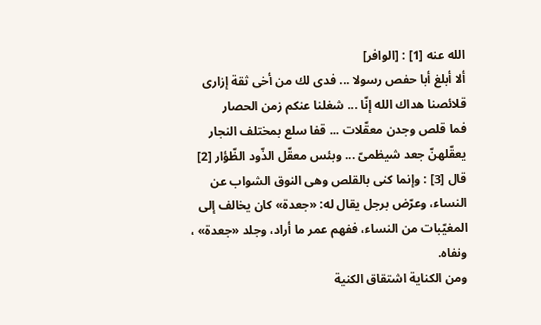الله عنه [1] : [الوافر]
ألا أبلغ أبا حفص رسولا ... فدى لك من أخى ثقة إزارى
قلائصنا هداك الله إنّا ... شغلنا عنكم زمن الحصار
فما قلص وجدن معقّلات ... قفا سلع بمختلف النجار
يعقّلهنّ جعد شيظمىّ ... وبئس معقّل الذّود الظّؤار [2]
قال [3] : وإنما كنى بالقلص وهى النوق الشواب عن النساء، وعرّض برجل يقال له: «جعدة» كان يخالف إلى المغيّبات من النساء، ففهم عمر ما أراد، وجلد «جعدة» ، ونفاه.
ومن الكناية اشتقاق الكنية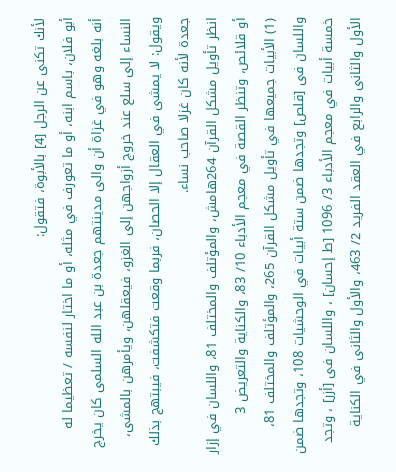لأنك تكنى عن الرجل [4] بالأبوة، فتقول:
أبو فلان، باسم ابنه، أو ما تعورف في مثله، أو ما اختار لنفسه / تعظيما له
أنه بلغه وهو في غزاة أن والى مدينتهم جعدة بن عبد الله السلمى كان يخرج النساء إلى سلع عند خروج أزواجهن إلى الغزو، فيعقلهن، ويأمرهن بالمشى، ويقول: لا يمشى في العقال إلا الحصان، فربما وقعت فتكشفت، فيبتهج بذلك جعدة لأنه كان غزلا صاحب نساء.
انظر تأويل مشكل القرآن 264هامش، والمؤتلف والمختلف 81، واللسان في إزار أو قلائص، وتنظر القصة في معجم الأدباء 10/ 83، والكناية والتعريض 3
(1) الأبيات جميعها في تأويل مشكل القرآن 265، والمؤتلف والمختلف 81، واللسان فى [قلص] وتجدها ضمن ستة أبيات في الوحشيات 108، وتجدها ضمن خمسة أبيات في معجم الأدباء 3/ 1096 [ط إحسان] ، واللسان فى [أزر] ، وتجد الأول والثانى والرابع في العقد الفريد 2/ 463، والأول والثانى في الكناية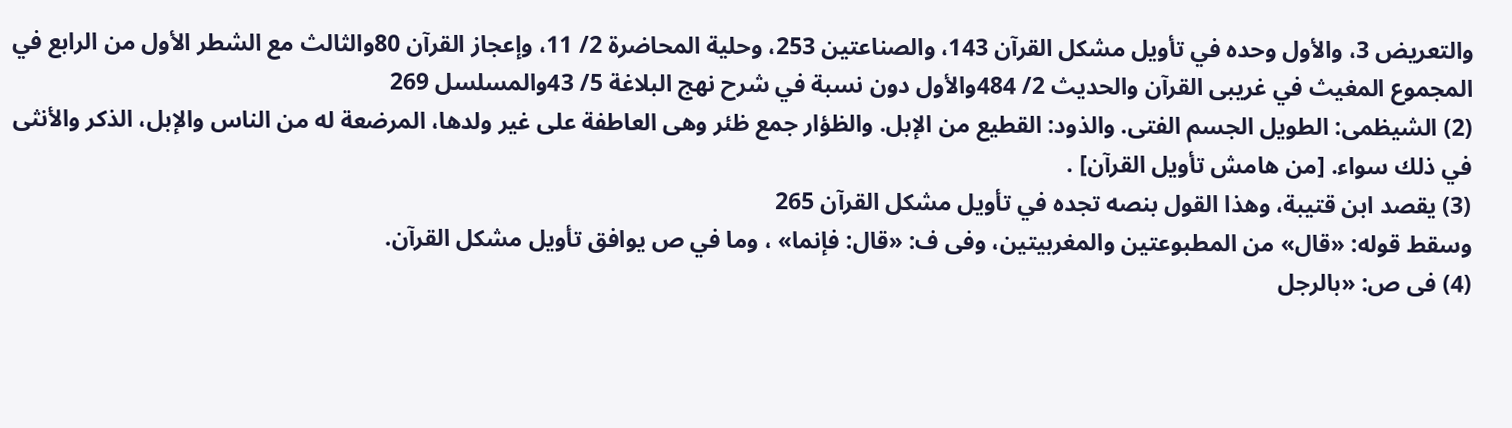والتعريض 3، والأول وحده في تأويل مشكل القرآن 143، والصناعتين 253، وحلية المحاضرة 2/ 11، وإعجاز القرآن 80والثالث مع الشطر الأول من الرابع في المجموع المغيث في غريبى القرآن والحديث 2/ 484والأول دون نسبة في شرح نهج البلاغة 5/ 43والمسلسل 269
(2) الشيظمى: الطويل الجسم الفتى. والذود: القطيع من الإبل. والظؤار جمع ظئر وهى العاطفة على غير ولدها، المرضعة له من الناس والإبل، الذكر والأنثى في ذلك سواء. [من هامش تأويل القرآن] .
(3) يقصد ابن قتيبة، وهذا القول بنصه تجده في تأويل مشكل القرآن 265
وسقط قوله: «قال» من المطبوعتين والمغربيتين، وفى ف: «قال: فإنما» ، وما في ص يوافق تأويل مشكل القرآن.
(4) فى ص: «بالرجل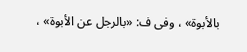بالأبوة» ، وفى ف: «بالرجل عن الأبوة» ،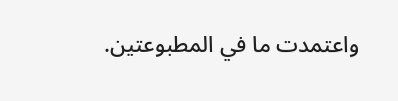واعتمدت ما في المطبوعتين.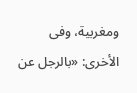ومغربية، وفى الأخرى: «بالرجل عن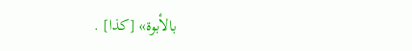بالأبوة» [كذا] .